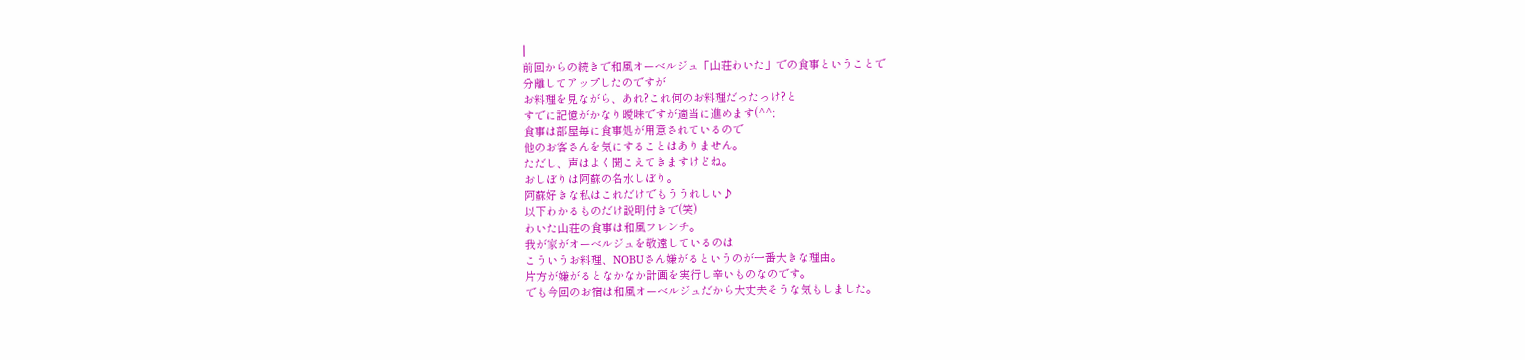|
前回からの続きで和風オーベルジュ「山荘わいた」での食事ということで
分離してアップしたのですが
お料理を見ながら、あれ?これ何のお料理だったっけ?と
すでに記憶がかなり曖昧ですが適当に進めます(^^;
食事は部屋毎に食事処が用意されているので
他のお客さんを気にすることはありません。
ただし、声はよく聞こえてきますけどね。
おしぼりは阿蘇の名水しぼり。
阿蘇好きな私はこれだけでもううれしい♪
以下わかるものだけ説明付きで(笑)
わいた山荘の食事は和風フレンチ。
我が家がオーベルジュを敬遠しているのは
こういうお料理、NOBUさん嫌がるというのが一番大きな理由。
片方が嫌がるとなかなか計画を実行し辛いものなのです。
でも今回のお宿は和風オーベルジュだから大丈夫そうな気もしました。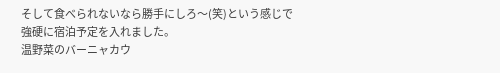そして食べられないなら勝手にしろ〜(笑)という感じで
強硬に宿泊予定を入れました。
温野菜のバーニャカウ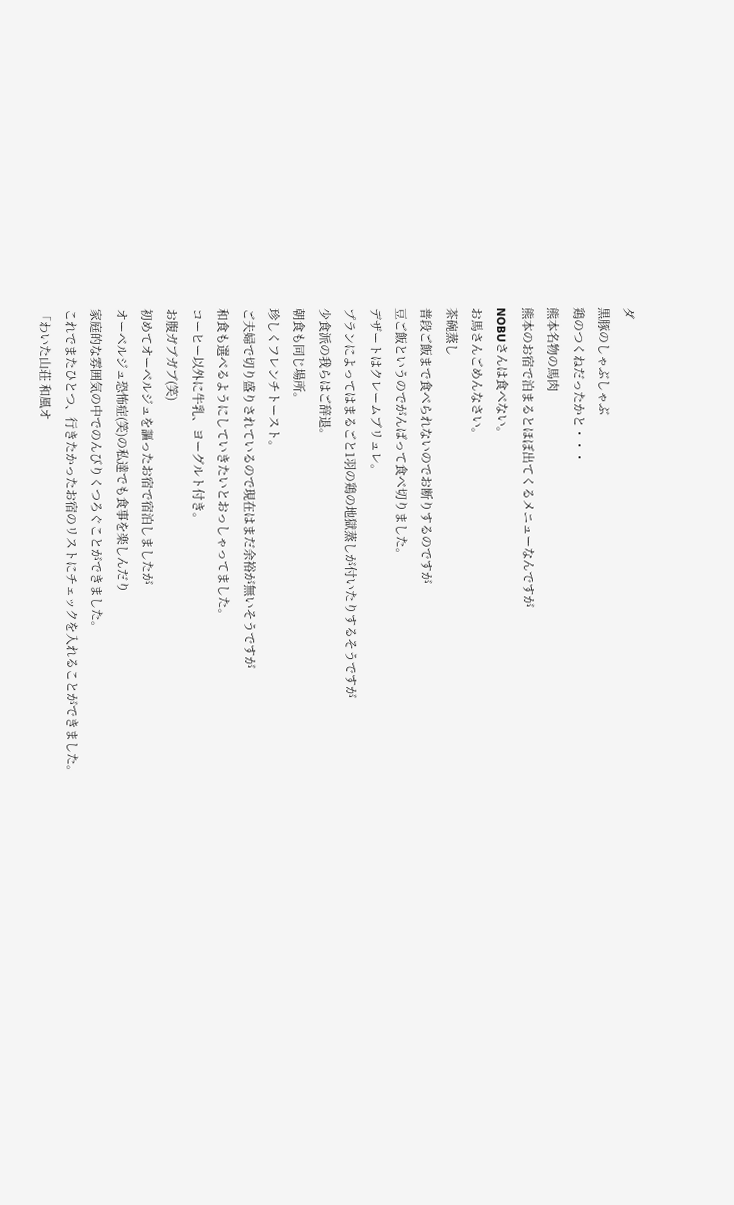ダ
黒豚のしゃぶしゃぶ
鶏のつくねだったかと・・・
熊本名物の馬肉
熊本のお宿で泊まるとほぼ出てくるメニューなんですが
NOBUさんは食べない。
お馬さんごめんなさい。
茶碗蒸し
普段ご飯まで食べられないのでお断りするのですが
豆ご飯というのでがんばって食べ切りました。
デザートはクレームブリュレ。
プランによってはまるごと1羽の鶏の地獄蒸しが付いたりするそうですが
少食派の我らはご辞退。
朝食も同じ場所。
珍しくフレンチトースト。
ご夫婦で切り盛りされているので現在はまだ余裕が無いそうですが
和食も選べるようにしていきたいとおっしゃってました。
コーヒー以外に牛乳、ヨーグルト付き。
お腹ガブガブ(笑)
初めてオーベルジュを謳ったお宿で宿泊しましたが
オーベルジュ恐怖症(笑)の私達でも食事を楽しんだり
家庭的な雰囲気の中でのんびりくつろぐことができました。
これでまたひとつ、行きたかったお宿のリストにチェックを入れることができました。
「わいた山荘 和風オ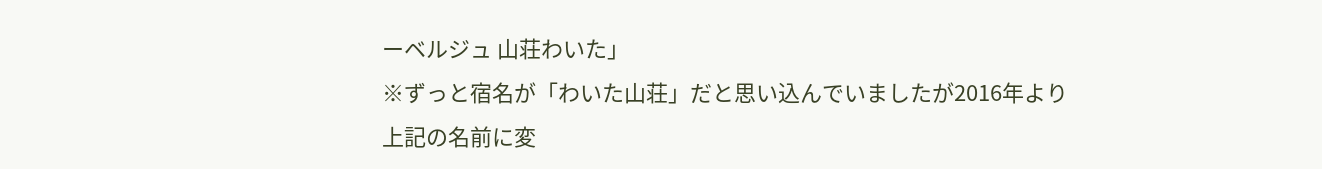ーベルジュ 山荘わいた」
※ずっと宿名が「わいた山荘」だと思い込んでいましたが2016年より
上記の名前に変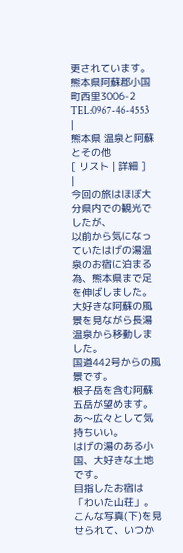更されています。
熊本県阿蘇郡小国町西里3006-2 TEL:0967-46-4553
|
熊本県 温泉と阿蘇とその他
[ リスト | 詳細 ]
|
今回の旅はほぼ大分県内での観光でしたが、
以前から気になっていたはげの湯温泉のお宿に泊まる為、熊本県まで足を伸ばしました。
大好きな阿蘇の風景を見ながら長湯温泉から移動しました。
国道442号からの風景です。
根子岳を含む阿蘇五岳が望めます。
あ〜広々として気持ちいい。
はげの湯のある小国、大好きな土地です。
目指したお宿は「わいた山荘」。
こんな写真(下)を見せられて、いつか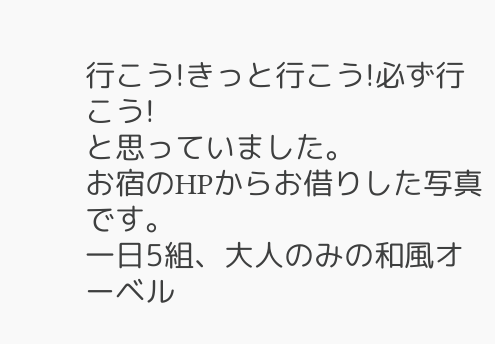行こう!きっと行こう!必ず行こう!
と思っていました。
お宿のHPからお借りした写真です。
一日5組、大人のみの和風オーベル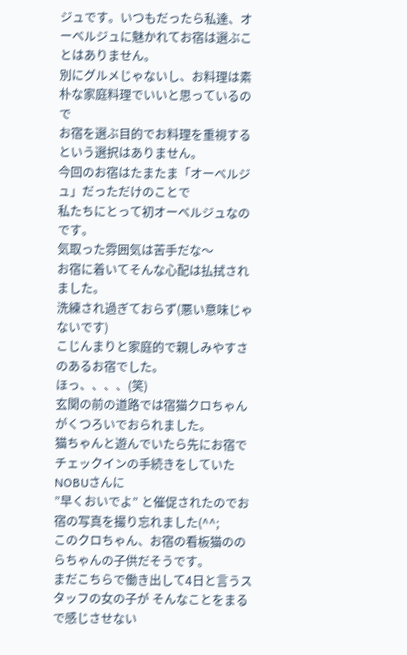ジュです。いつもだったら私達、オーベルジュに魅かれてお宿は選ぶことはありません。
別にグルメじゃないし、お料理は素朴な家庭料理でいいと思っているので
お宿を選ぶ目的でお料理を重視するという選択はありません。
今回のお宿はたまたま「オーベルジュ」だっただけのことで
私たちにとって初オーベルジュなのです。
気取った雰囲気は苦手だな〜
お宿に着いてそんな心配は払拭されました。
洗練され過ぎておらず(悪い意味じゃないです)
こじんまりと家庭的で親しみやすさのあるお宿でした。
ほっ、、、、(笑)
玄関の前の道路では宿猫クロちゃんがくつろいでおられました。
猫ちゃんと遊んでいたら先にお宿でチェックインの手続きをしていたNOBUさんに
”早くおいでよ” と催促されたのでお宿の写真を撮り忘れました(^^;
このクロちゃん、お宿の看板猫ののらちゃんの子供だそうです。
まだこちらで働き出して4日と言うスタッフの女の子が そんなことをまるで感じさせない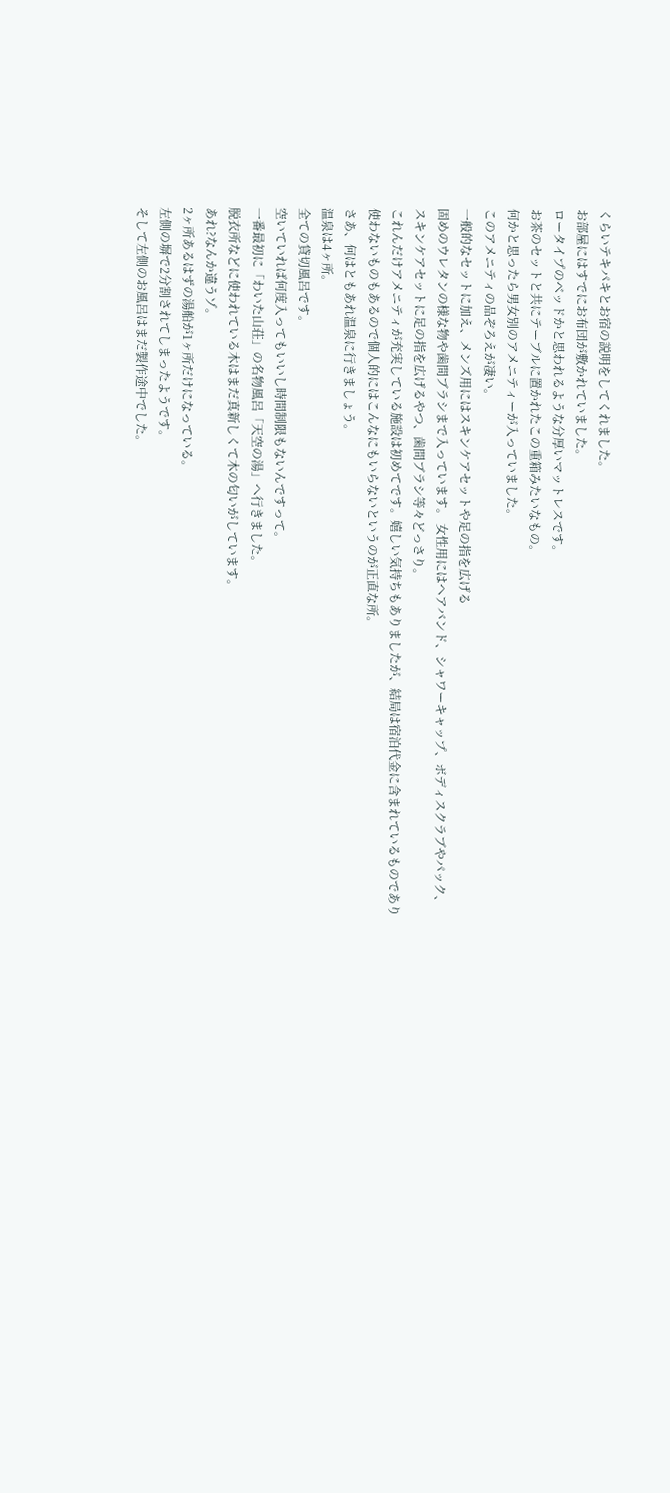くらいテキパキとお宿の説明をしてくれました。
お部屋にはすでにお布団が敷かれていました。
ロータイプのベッドかと思われるような分厚いマットレスです。
お茶のセットと共にテーブルに置かれたこの重箱みたいなもの。
何かと思ったら男女別のアメニティーが入っていました。
このアメニティの品ぞろえが凄い。
一般的なセットに加え、メンズ用にはスキンケアセットや足の指を広げる
固めのウレタンの様な物や歯間ブラシまで入っています。 女性用にはヘアバンド、シャワーキャップ、ボディスクラブやパック、
スキンケアセットに足の指を広げるやつ、歯間ブラシ等々どっさり。
これんだけアメニティが充実している施設は初めてです。嬉しい気持ちもありましたが、結局は宿泊代金に含まれているものであり
使わないものもあるので個人的にはこんなにもいらないというのが正直な所。
さあ、何はともあれ温泉に行きましょう。
温泉は4ヶ所。
全ての貸切風呂です。
空いていれば何度入ってもいいし時間制限もないんですって。
一番最初に「わいた山荘」の名物風呂「天空の湯」へ行きました。
脱衣所などに使われている木はまだ真新しくて木の匂いがしています。
あれ?なんか違うゾ。
2ヶ所あるはずの湯船が1ヶ所だけになっている。
左側の塀で2分割されてしまったようです。
そして左側のお風呂はまだ製作途中でした。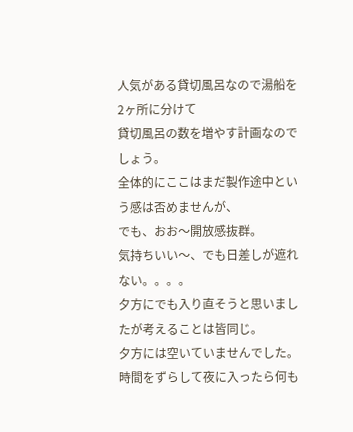人気がある貸切風呂なので湯船を2ヶ所に分けて
貸切風呂の数を増やす計画なのでしょう。
全体的にここはまだ製作途中という感は否めませんが、
でも、おお〜開放感抜群。
気持ちいい〜、でも日差しが遮れない。。。。
夕方にでも入り直そうと思いましたが考えることは皆同じ。
夕方には空いていませんでした。
時間をずらして夜に入ったら何も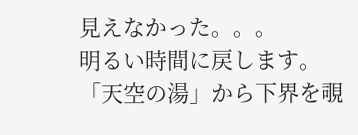見えなかった。。。
明るい時間に戻します。
「天空の湯」から下界を覗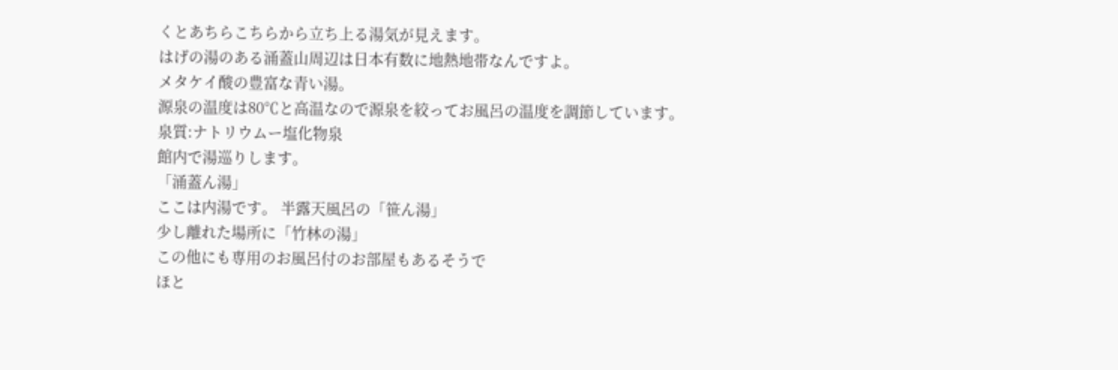くとあちらこちらから立ち上る湯気が見えます。
はげの湯のある涌蓋山周辺は日本有数に地熱地帯なんですよ。
メタケイ酸の豊富な青い湯。
源泉の温度は80℃と高温なので源泉を絞ってお風呂の温度を調節しています。
泉質:ナトリウムー塩化物泉
館内で湯巡りします。
「涌蓋ん湯」
ここは内湯です。 半露天風呂の「笹ん湯」
少し離れた場所に「竹林の湯」
この他にも専用のお風呂付のお部屋もあるそうで
ほと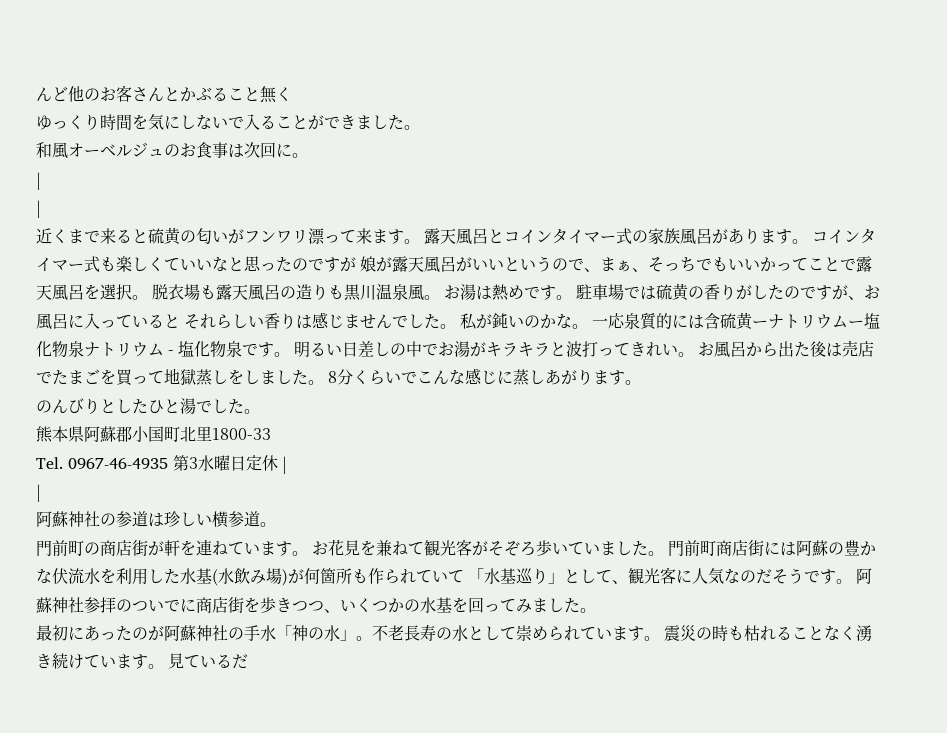んど他のお客さんとかぶること無く
ゆっくり時間を気にしないで入ることができました。
和風オーベルジュのお食事は次回に。
|
|
近くまで来ると硫黄の匂いがフンワリ漂って来ます。 露天風呂とコインタイマー式の家族風呂があります。 コインタイマー式も楽しくていいなと思ったのですが 娘が露天風呂がいいというので、まぁ、そっちでもいいかってことで露天風呂を選択。 脱衣場も露天風呂の造りも黒川温泉風。 お湯は熱めです。 駐車場では硫黄の香りがしたのですが、お風呂に入っていると それらしい香りは感じませんでした。 私が鈍いのかな。 一応泉質的には含硫黄ーナトリウムー塩化物泉ナトリウム - 塩化物泉です。 明るい日差しの中でお湯がキラキラと波打ってきれい。 お風呂から出た後は売店でたまごを買って地獄蒸しをしました。 8分くらいでこんな感じに蒸しあがります。
のんびりとしたひと湯でした。
熊本県阿蘇郡小国町北里1800-33
Tel. 0967-46-4935 第3水曜日定休 |
|
阿蘇神社の参道は珍しい横参道。
門前町の商店街が軒を連ねています。 お花見を兼ねて観光客がそぞろ歩いていました。 門前町商店街には阿蘇の豊かな伏流水を利用した水基(水飲み場)が何箇所も作られていて 「水基巡り」として、観光客に人気なのだそうです。 阿蘇神社参拝のついでに商店街を歩きつつ、いくつかの水基を回ってみました。
最初にあったのが阿蘇神社の手水「神の水」。不老長寿の水として崇められています。 震災の時も枯れることなく湧き続けています。 見ているだ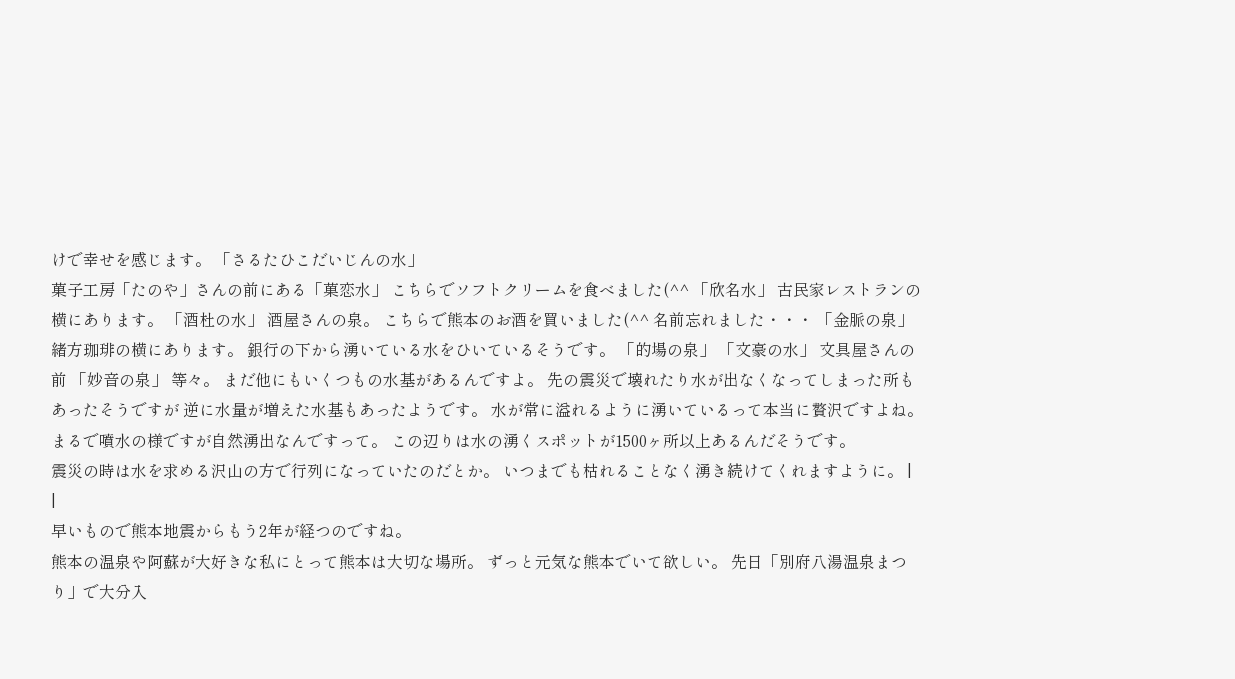けで幸せを感じます。 「さるたひこだいじんの水」
菓子工房「たのや」さんの前にある「菓恋水」 こちらでソフトクリームを食べました(^^ 「欣名水」 古民家レストランの横にあります。 「酒杜の水」 酒屋さんの泉。 こちらで熊本のお酒を買いました(^^ 名前忘れました・・・ 「金脈の泉」 緒方珈琲の横にあります。 銀行の下から湧いている水をひいているそうです。 「的場の泉」 「文豪の水」 文具屋さんの前 「妙音の泉」 等々。 まだ他にもいくつもの水基があるんですよ。 先の震災で壊れたり水が出なくなってしまった所もあったそうですが 逆に水量が増えた水基もあったようです。 水が常に溢れるように湧いているって本当に贅沢ですよね。 まるで噴水の様ですが自然湧出なんですって。 この辺りは水の湧くスポットが1500ヶ所以上あるんだそうです。
震災の時は水を求める沢山の方で行列になっていたのだとか。 いつまでも枯れることなく湧き続けてくれますように。 |
|
早いもので熊本地震からもう2年が経つのですね。
熊本の温泉や阿蘇が大好きな私にとって熊本は大切な場所。 ずっと元気な熊本でいて欲しい。 先日「別府八湯温泉まつり」で大分入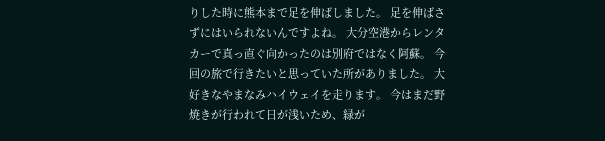りした時に熊本まで足を伸ばしました。 足を伸ばさずにはいられないんですよね。 大分空港からレンタカーで真っ直ぐ向かったのは別府ではなく阿蘇。 今回の旅で行きたいと思っていた所がありました。 大好きなやまなみハイウェイを走ります。 今はまだ野焼きが行われて日が浅いため、緑が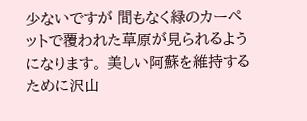少ないですが 間もなく緑のカーペットで覆われた草原が見られるようになります。 美しい阿蘇を維持するために沢山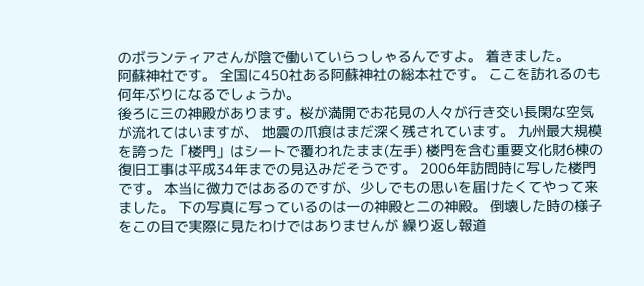のボランティアさんが陰で働いていらっしゃるんですよ。 着きました。
阿蘇神社です。 全国に450社ある阿蘇神社の総本社です。 ここを訪れるのも何年ぶりになるでしょうか。
後ろに三の神殿があります。桜が満開でお花見の人々が行き交い長閑な空気が流れてはいますが、 地震の爪痕はまだ深く残されています。 九州最大規模を誇った「楼門」はシートで覆われたまま(左手) 楼門を含む重要文化財6棟の復旧工事は平成34年までの見込みだそうです。 2006年訪問時に写した楼門です。 本当に微力ではあるのですが、少しでもの思いを届けたくてやって来ました。 下の写真に写っているのは一の神殿と二の神殿。 倒壊した時の様子をこの目で実際に見たわけではありませんが 繰り返し報道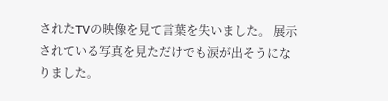されたTVの映像を見て言葉を失いました。 展示されている写真を見ただけでも涙が出そうになりました。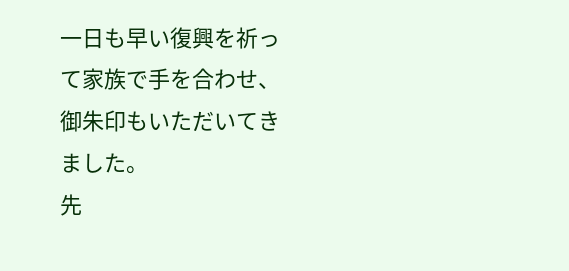一日も早い復興を祈って家族で手を合わせ、御朱印もいただいてきました。
先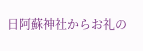日阿蘇神社からお礼の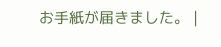お手紙が届きました。 |